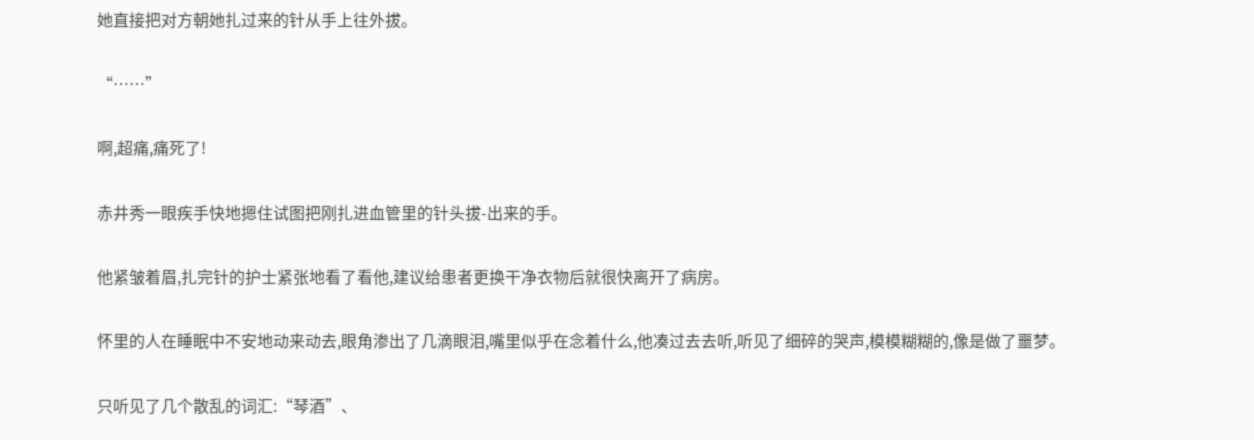她直接把对方朝她扎过来的针从手上往外拔。

“……”

啊,超痛,痛死了!

赤井秀一眼疾手快地摁住试图把刚扎进血管里的针头拔-出来的手。

他紧皱着眉,扎完针的护士紧张地看了看他,建议给患者更换干净衣物后就很快离开了病房。

怀里的人在睡眠中不安地动来动去,眼角渗出了几滴眼泪,嘴里似乎在念着什么,他凑过去去听,听见了细碎的哭声,模模糊糊的,像是做了噩梦。

只听见了几个散乱的词汇:“琴酒”、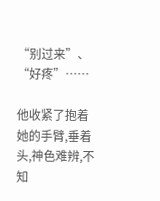“别过来”、“好疼”……

他收紧了抱着她的手臂,垂着头,神色难辨,不知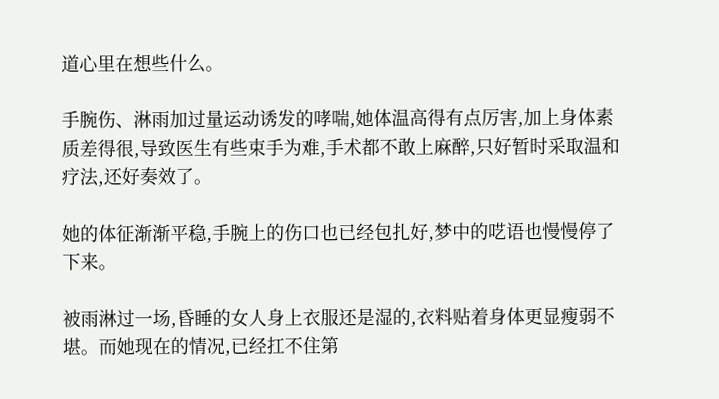道心里在想些什么。

手腕伤、淋雨加过量运动诱发的哮喘,她体温高得有点厉害,加上身体素质差得很,导致医生有些束手为难,手术都不敢上麻醉,只好暂时采取温和疗法,还好奏效了。

她的体征渐渐平稳,手腕上的伤口也已经包扎好,梦中的呓语也慢慢停了下来。

被雨淋过一场,昏睡的女人身上衣服还是湿的,衣料贴着身体更显瘦弱不堪。而她现在的情况,已经扛不住第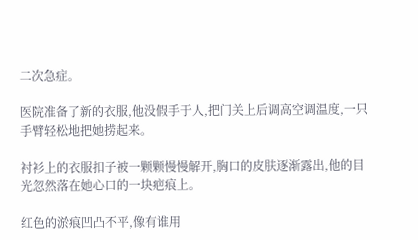二次急症。

医院准备了新的衣服,他没假手于人,把门关上后调高空调温度,一只手臂轻松地把她捞起来。

衬衫上的衣服扣子被一颗颗慢慢解开,胸口的皮肤逐渐露出,他的目光忽然落在她心口的一块疤痕上。

红色的淤痕凹凸不平,像有谁用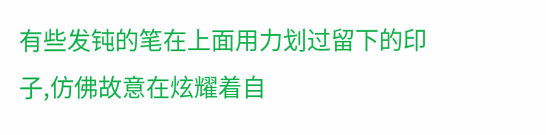有些发钝的笔在上面用力划过留下的印子,仿佛故意在炫耀着自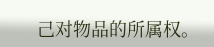己对物品的所属权。